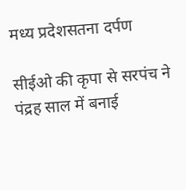मध्य प्रदेशसतना दर्पण

सीईओ की कृपा से सरपंच ने पंद्रह साल में बनाई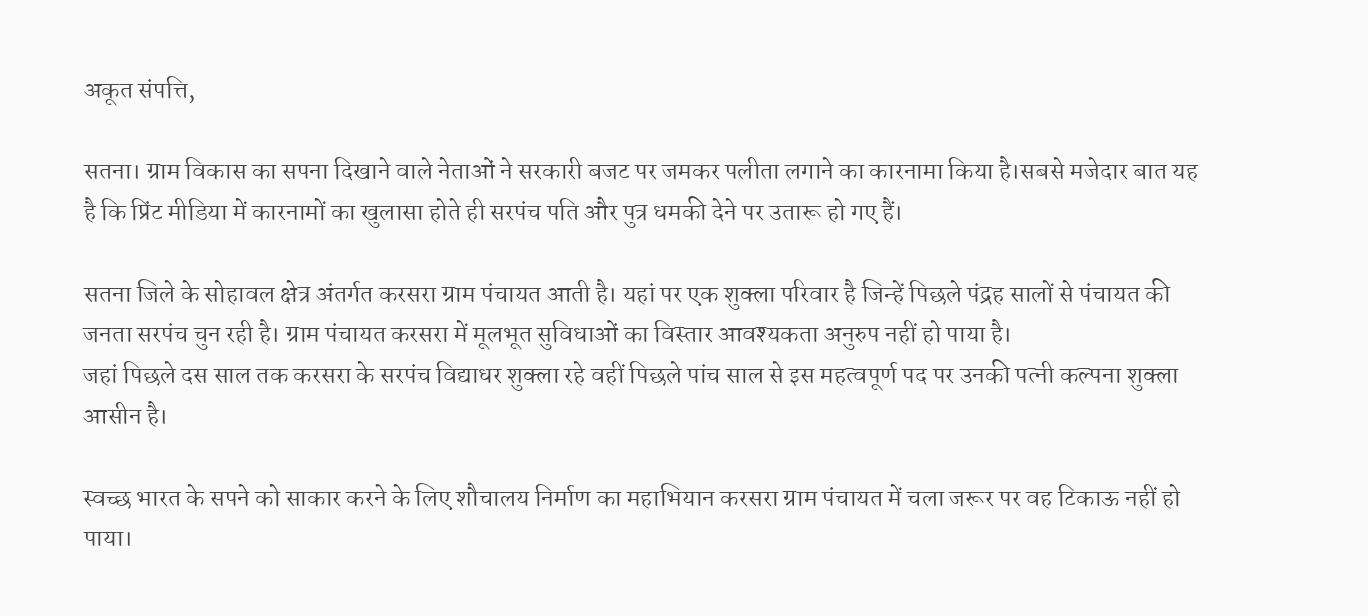अकूत संपत्ति,

सतना। ग्राम विकास का सपना दिखाने वाले नेताओं ने सरकारी बजट पर जमकर पलीता लगाने का कारनामा किया है।सबसे मजेदार बात यह है कि प्रिंट मीडिया में कारनामों का खुलासा होते ही सरपंच पति और पुत्र धमकी देने पर उतारू हो गए हैं।

सतना जिले के सोहावल क्षेत्र अंतर्गत करसरा ग्राम पंचायत आती है। यहां पर एक शुक्ला परिवार है जिन्हें पिछले पंद्रह सालों से पंचायत की जनता सरपंच चुन रही है। ग्राम पंचायत करसरा में मूलभूत सुविधाओं का विस्तार आवश्यकता अनुरुप नहीं हो पाया है।
जहां पिछले दस साल तक करसरा के सरपंच विद्याधर शुक्ला रहे वहीं पिछले पांच साल से इस महत्वपूर्ण पद पर उनकी पत्नी कल्पना शुक्ला आसीन है।

स्वच्छ भारत के सपने को साकार करने के लिए शौचालय निर्माण का महाभियान करसरा ग्राम पंचायत में चला जरूर पर वह टिकाऊ नहीं हो पाया।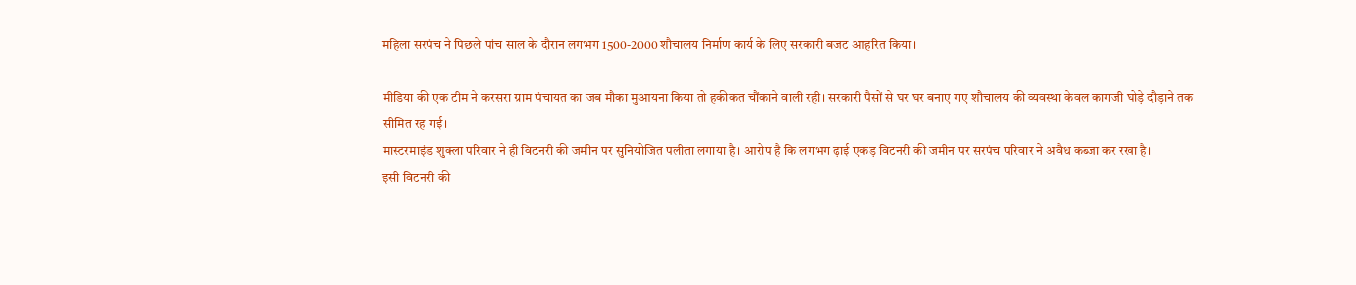महिला सरपंच ने पिछले पांच साल के दौरान लगभग 1500-2000 शौचालय निर्माण कार्य के लिए सरकारी बजट आहरित किया।

मीडिया की एक टीम ने करसरा ग्राम पंचायत का जब मौका मुआयना किया तो हकीकत चौंकाने वाली रही। सरकारी पैसों से घर घर बनाए गए शौचालय की व्यवस्था केवल कागजी घोड़े दौड़ाने तक सीमित रह गई।
मास्टरमाइंड शुक्ला परिवार ने ही विटनरी की जमीन पर सुनियोजित पलीता लगाया है। आरोप है कि लगभग ढ़ाई एकड़ विटनरी की जमीन पर सरपंच परिवार ने अवैध कब्जा कर रखा है।
इसी विटनरी की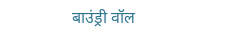बाउंड्री वॉल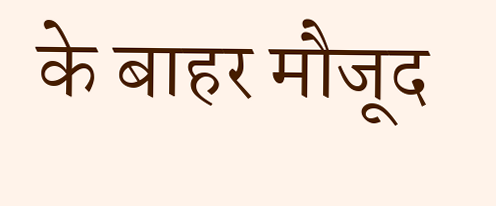के बाहर मौजूद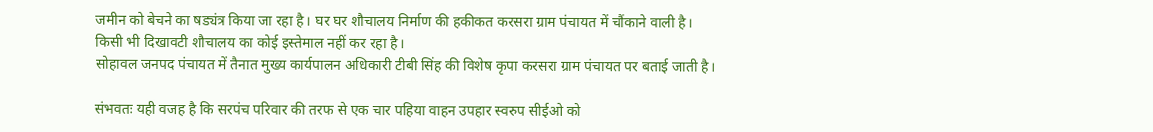जमीन को बेचने का षड्यंत्र किया जा रहा है। घर घर शौचालय निर्माण की हकीकत करसरा ग्राम पंचायत में चौंकाने वाली है।
किसी भी दिखावटी शौचालय का कोई इस्तेमाल नहीं कर रहा है।
सोहावल जनपद पंचायत में तैनात मुख्य कार्यपालन अधिकारी टीबी सिंह की विशेष कृपा करसरा ग्राम पंचायत पर बताई जाती है।

संभवतः यही वजह है कि सरपंच परिवार की तरफ से एक चार पहिया वाहन उपहार स्वरुप सीईओ को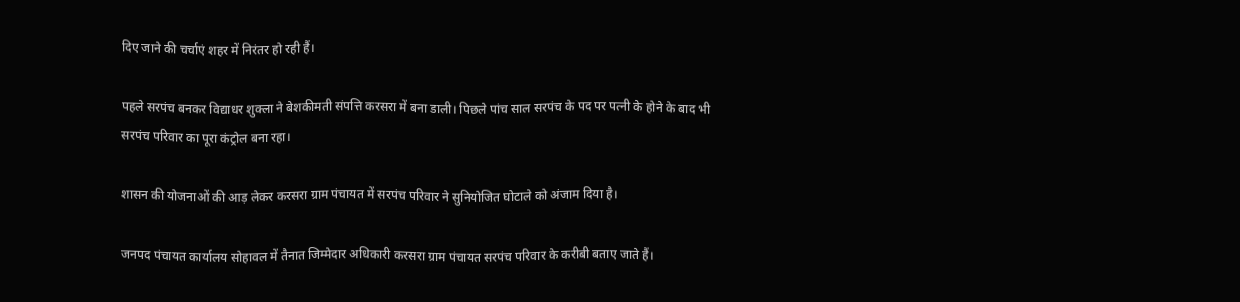दिए जाने की चर्चाएं शहर में निरंतर हो रही हैं।

पहले सरपंच बनकर विद्याधर शुक्ला ने बेशकीमती संपत्ति करसरा में बना डाली। पिछले पांच साल सरपंच के पद पर पत्नी के होने के बाद भी सरपंच परिवार का पूरा कंट्रोल बना रहा।

शासन की योजनाओं की आड़ लेकर करसरा ग्राम पंचायत में सरपंच परिवार ने सुनियोजित घोटाले को अंजाम दिया है।

जनपद पंचायत कार्यालय सोहावल में तैनात जिम्मेदार अधिकारी करसरा ग्राम पंचायत सरपंच परिवार के करीबी बताए जाते हैं।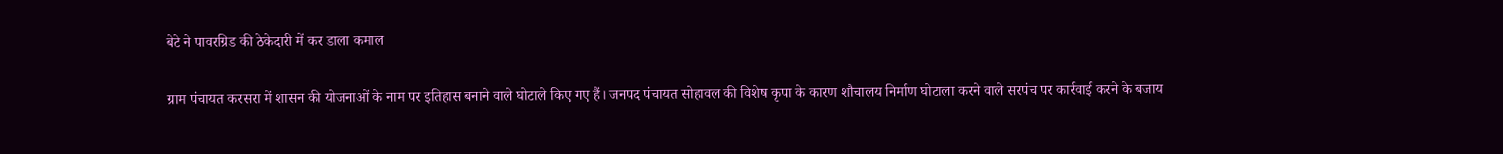बेटे ने पावरग्रिड की ठेकेदारी में कर डाला कमाल

ग्राम पंचायत करसरा में शासन की योजनाओं के नाम पर इतिहास बनाने वाले घोटाले किए गए हैं। जनपद पंचायत सोहावल की विशेष कृपा के कारण शौचालय निर्माण घोटाला करने वाले सरपंच पर कार्रवाई करने के बजाय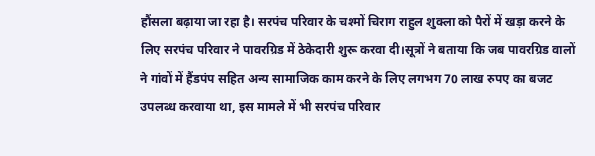हौंसला बढ़ाया जा रहा है। सरपंच परिवार के चश्मों चिराग राहुल शुक्ला को पैरों में खड़ा करने के लिए सरपंच परिवार ने पावरग्रिड में ठेकेदारी शुरू करवा दी।सूत्रों ने बताया कि जब पावरग्रिड वालों ने गांवों में हैंडपंप सहित अन्य सामाजिक काम करने के लिए लगभग 70 लाख रुपए का बजट उपलब्ध करवाया था, इस मामले में भी सरपंच परिवार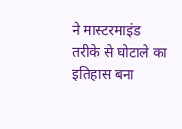ने मास्टरमाइंड तरीके से घोटाले का इतिहास बना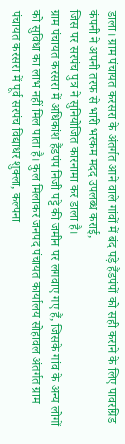डाला। ग्राम पंचायत करसरा के अंतर्गत आने वाले गांवों में बंद पड़े हैंडपंपों को सही कराने के लिए पावरग्रिड कंपनी ने अपनी तरफ से भारी भरकम मदद उपलब्ध कराई,
जिस पर सरपंच पुत्र ने सुनियोजित कारनामा कर डाला है।
ग्राम पंचायत करसरा में अधिकांश हैंडपंप निजी पट्टे की जमीन पर लगवाए गए हैं, जिसके गांव के अन्य लोगों को सुविधा का लाभ नहीं मिल पाता है। कुल मिलाकर जनपद पंचायत कार्यालय सोहावल अंतर्गत ग्राम पंचायत करसरा में पूर्व सरपंच विद्याधर शुक्ला, कल्पना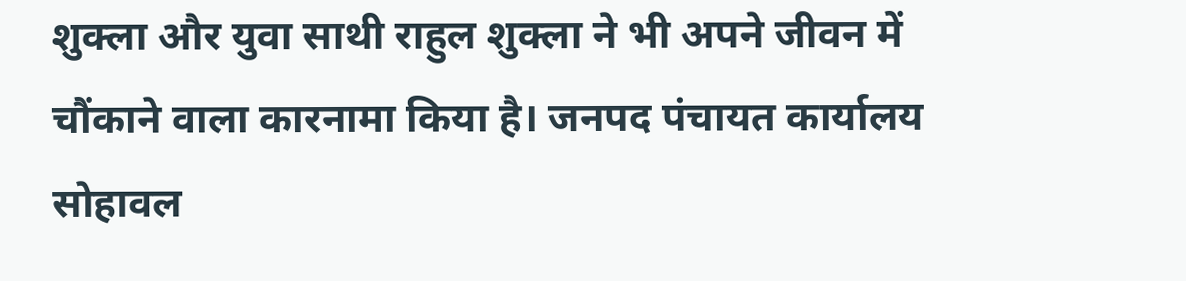शुक्ला और युवा साथी राहुल शुक्ला ने भी अपने जीवन में चौंकाने वाला कारनामा किया है। जनपद पंचायत कार्यालय सोहावल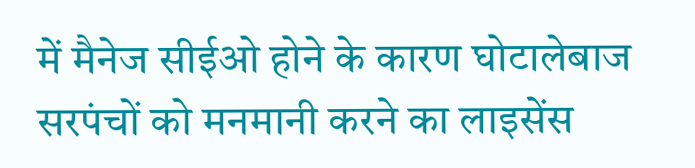में मैनेज सीईओ होने के कारण घोटालेबाज सरपंचों को मनमानी करने का लाइसेंस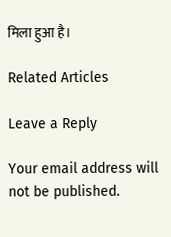मिला हुआ है।

Related Articles

Leave a Reply

Your email address will not be published.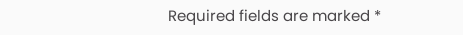Required fields are marked *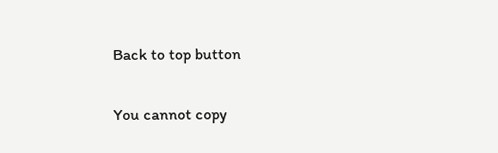Back to top button

You cannot copy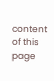content of this page